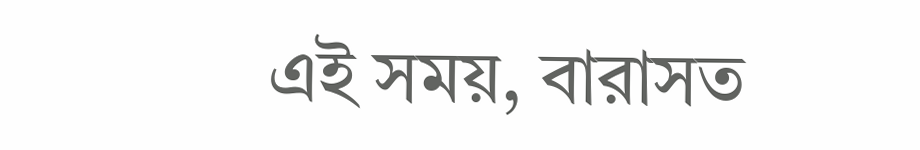এই সময়, বারাসত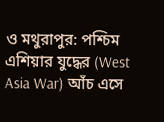ও মথুরাপুর: পশ্চিম এশিয়ার যুদ্ধের (West Asia War) আঁচ এসে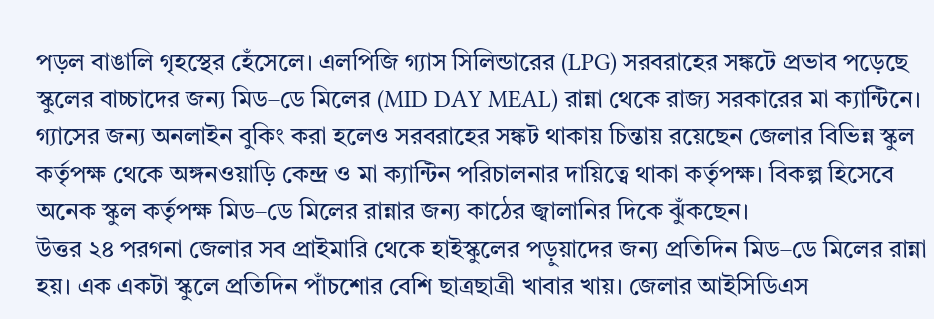পড়ল বাঙালি গৃহস্থের হেঁসেলে। এলপিজি গ্যাস সিলিন্ডারের (LPG) সরবরাহের সঙ্কটে প্রভাব পড়েছে স্কুলের বাচ্চাদের জন্য মিড–ডে মিলের (MID DAY MEAL) রান্না থেকে রাজ্য সরকারের মা ক্যান্টিনে। গ্যাসের জন্য অনলাইন বুকিং করা হলেও সরবরাহের সঙ্কট থাকায় চিন্তায় রয়েছেন জেলার বিভিন্ন স্কুল কর্তৃপক্ষ থেকে অঙ্গনওয়াড়ি কেন্দ্র ও মা ক্যান্টিন পরিচালনার দায়িত্বে থাকা কর্তৃপক্ষ। বিকল্প হিসেবে অনেক স্কুল কর্তৃপক্ষ মিড–ডে মিলের রান্নার জন্য কাঠের জ্বালানির দিকে ঝুঁকছেন।
উত্তর ২৪ পরগনা জেলার সব প্রাইমারি থেকে হাইস্কুলের পড়ুয়াদের জন্য প্রতিদিন মিড–ডে মিলের রান্না হয়। এক একটা স্কুলে প্রতিদিন পাঁচশোর বেশি ছাত্রছাত্রী খাবার খায়। জেলার আইসিডিএস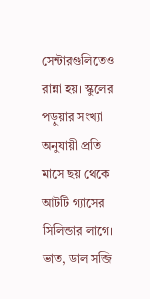সেন্টারগুলিতেও রান্না হয়। স্কুলের পড়ুয়ার সংখ্যা অনুযায়ী প্রতি মাসে ছয় থেকে আটটি গ্যাসের সিলিন্ডার লাগে। ভাত, ডাল সব্জি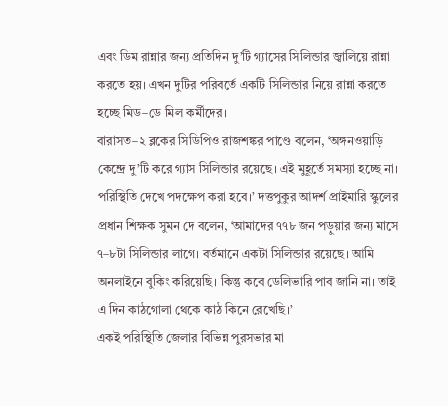এবং ডিম রান্নার জন্য প্রতিদিন দু’টি গ্যাসের সিলিন্ডার জ্বালিয়ে রান্না করতে হয়। এখন দুটির পরিবর্তে একটি সিলিন্ডার নিয়ে রান্না করতে হচ্ছে মিড–ডে মিল কর্মীদের।
বারাসত–২ ব্লকের সিডিপিও রাজশঙ্কর পাণ্ডে বলেন, ‘অঙ্গনওয়াড়ি কেন্দ্রে দু’টি করে গ্যাস সিলিন্ডার রয়েছে। এই মুহূর্তে সমস্যা হচ্ছে না। পরিস্থিতি দেখে পদক্ষেপ করা হবে।’ দত্তপুকুর আদর্শ প্রাইমারি স্কুলের প্রধান শিক্ষক সুমন দে বলেন, ‘আমাদের ৭৭৮ জন পড়ুয়ার জন্য মাসে ৭–৮টা সিলিন্ডার লাগে। বর্তমানে একটা সিলিন্ডার রয়েছে। আমি অনলাইনে বুকিং করিয়েছি। কিন্তু কবে ডেলিভারি পাব জানি না। তাই এ দিন কাঠগোলা থেকে কাঠ কিনে রেখেছি।’
একই পরিস্থিতি জেলার বিভিন্ন পুরসভার মা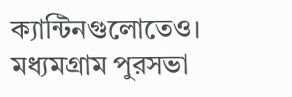ক্যান্টিনগুলোতেও। মধ্যমগ্রাম পুরসভা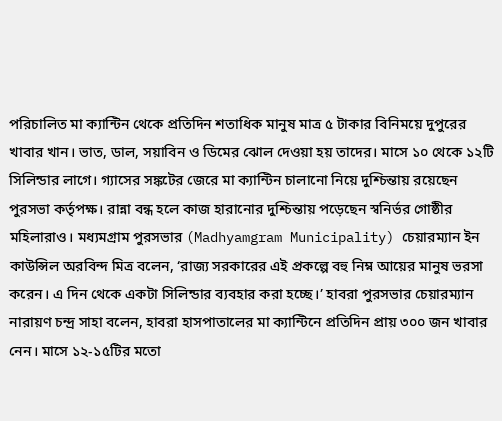পরিচালিত মা ক্যান্টিন থেকে প্রতিদিন শতাধিক মানুষ মাত্র ৫ টাকার বিনিময়ে দুপুরের খাবার খান। ভাত, ডাল, সয়াবিন ও ডিমের ঝোল দেওয়া হয় তাদের। মাসে ১০ থেকে ১২টি সিলিন্ডার লাগে। গ্যাসের সঙ্কটের জেরে মা ক্যান্টিন চালানো নিয়ে দুশ্চিন্তায় রয়েছেন পুরসভা কর্তৃপক্ষ। রান্না বন্ধ হলে কাজ হারানোর দুশ্চিন্তায় পড়েছেন স্বনির্ভর গোষ্ঠীর মহিলারাও। মধ্যমগ্রাম পুরসভার (Madhyamgram Municipality) চেয়ারম্যান ইন কাউন্সিল অরবিন্দ মিত্র বলেন, ‘রাজ্য সরকারের এই প্রকল্পে বহু নিম্ন আয়ের মানুষ ভরসা করেন। এ দিন থেকে একটা সিলিন্ডার ব্যবহার করা হচ্ছে।’ হাবরা পুরসভার চেয়ারম্যান নারায়ণ চন্দ্র সাহা বলেন, হাবরা হাসপাতালের মা ক্যান্টিনে প্রতিদিন প্রায় ৩০০ জন খাবার নেন। মাসে ১২-১৫টির মতো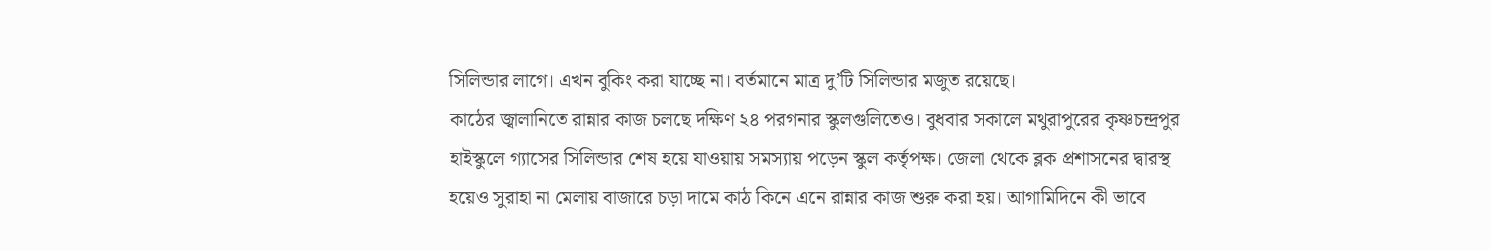সিলিন্ডার লাগে। এখন বুকিং করা যাচ্ছে না। বর্তমানে মাত্র দু’টি সিলিন্ডার মজুত রয়েছে।
কাঠের জ্বালানিতে রান্নার কাজ চলছে দক্ষিণ ২৪ পরগনার স্কুলগুলিতেও। বুধবার সকালে মথুরাপুরের কৃষ্ণচন্দ্রপুর হাইস্কুলে গ্যাসের সিলিন্ডার শেষ হয়ে যাওয়ায় সমস্যায় পড়েন স্কুল কর্তৃপক্ষ। জেলা থেকে ব্লক প্রশাসনের দ্বারস্থ হয়েও সুরাহা না মেলায় বাজারে চড়া দামে কাঠ কিনে এনে রান্নার কাজ শুরু করা হয়। আগামিদিনে কী ভাবে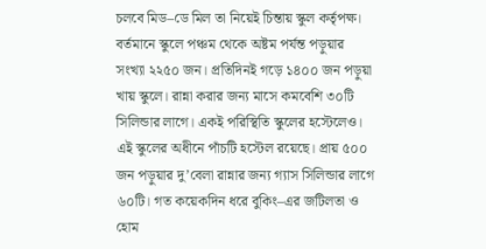চলবে মিড–ডে মিল তা নিয়েই চিন্তায় স্কুল কর্তৃপক্ষ। বর্তমানে স্কুলে পঞ্চম থেকে অষ্টম পর্যন্ত পড়ুয়ার সংখ্যা ২২৫০ জন। প্রতিদিনই গড়ে ১৪০০ জন পড়ুয়া খায় স্কুলে। রান্না করার জন্য মাসে কমবেশি ৩০টি সিলিন্ডার লাগে। একই পরিস্থিতি স্কুলের হস্টেলেও। এই স্কুলের অধীনে পাঁচটি হস্টেল রয়েছে। প্রায় ৫০০ জন পড়ুয়ার দু’বেলা রান্নার জন্য গ্যাস সিলিন্ডার লাগে ৬০টি। গত কয়েকদিন ধরে বুকিং–এর জটিলতা ও হোম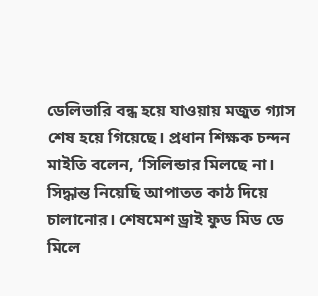ডেলিভারি বন্ধ হয়ে যাওয়ায় মজুত গ্যাস শেষ হয়ে গিয়েছে। প্রধান শিক্ষক চন্দন মাইতি বলেন, ‘সিলিন্ডার মিলছে না। সিদ্ধান্ত নিয়েছি আপাতত কাঠ দিয়ে চালানোর। শেষমেশ ড্রাই ফুড মিড ডে মিলে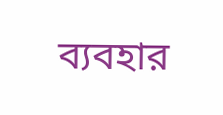ব্যবহার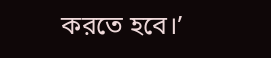করতে হবে।’